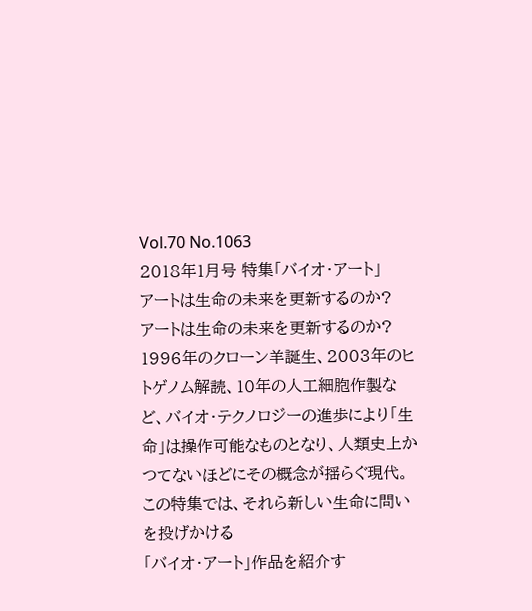Vol.70 No.1063
2018年1月号 特集「バイオ・アート」
アートは生命の未来を更新するのか?
アートは生命の未来を更新するのか?
1996年のクローン羊誕生、2003年のヒトゲノム解読、10年の人工細胞作製など、バイオ・テクノロジーの進歩により「生命」は操作可能なものとなり、人類史上かつてないほどにその概念が揺らぐ現代。
この特集では、それら新しい生命に問いを投げかける
「バイオ・アート」作品を紹介す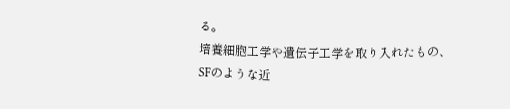る。
培養細胞工学や遺伝子工学を取り入れたもの、
SFのような近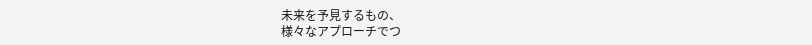未来を予見するもの、
様々なアプローチでつ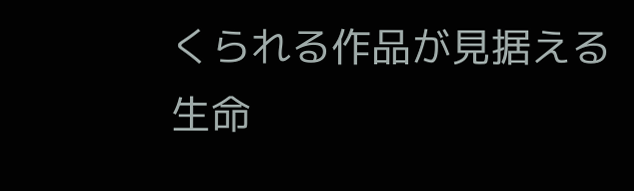くられる作品が見据える
生命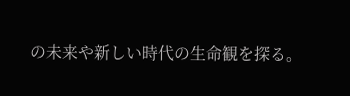の未来や新しい時代の生命観を探る。